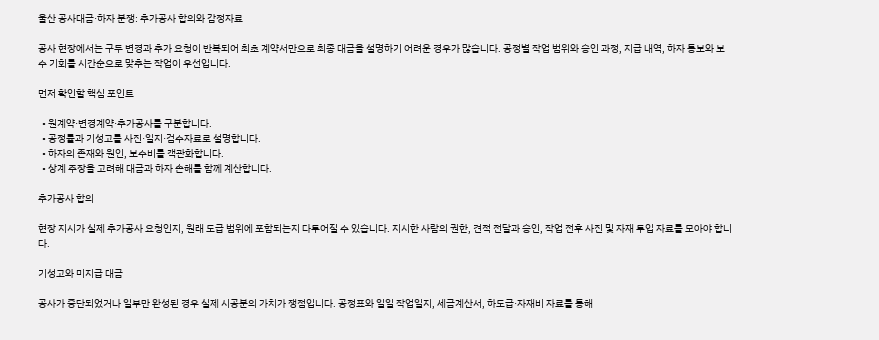울산 공사대금·하자 분쟁: 추가공사 합의와 감정자료

공사 현장에서는 구두 변경과 추가 요청이 반복되어 최초 계약서만으로 최종 대금을 설명하기 어려운 경우가 많습니다. 공정별 작업 범위와 승인 과정, 지급 내역, 하자 통보와 보수 기회를 시간순으로 맞추는 작업이 우선입니다.

먼저 확인할 핵심 포인트

  • 원계약·변경계약·추가공사를 구분합니다.
  • 공정률과 기성고를 사진·일지·검수자료로 설명합니다.
  • 하자의 존재와 원인, 보수비를 객관화합니다.
  • 상계 주장을 고려해 대금과 하자 손해를 함께 계산합니다.

추가공사 합의

현장 지시가 실제 추가공사 요청인지, 원래 도급 범위에 포함되는지 다투어질 수 있습니다. 지시한 사람의 권한, 견적 전달과 승인, 작업 전후 사진 및 자재 투입 자료를 모아야 합니다.

기성고와 미지급 대금

공사가 중단되었거나 일부만 완성된 경우 실제 시공분의 가치가 쟁점입니다. 공정표와 일일 작업일지, 세금계산서, 하도급·자재비 자료를 통해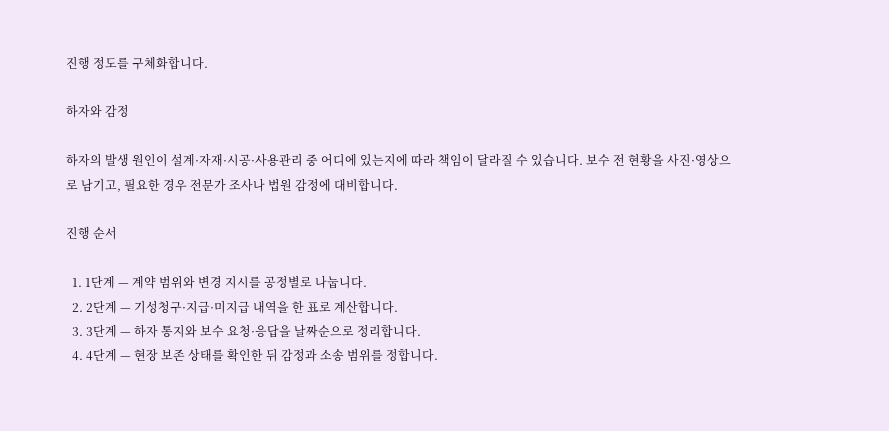진행 정도를 구체화합니다.

하자와 감정

하자의 발생 원인이 설계·자재·시공·사용관리 중 어디에 있는지에 따라 책임이 달라질 수 있습니다. 보수 전 현황을 사진·영상으로 남기고, 필요한 경우 전문가 조사나 법원 감정에 대비합니다.

진행 순서

  1. 1단계 — 계약 범위와 변경 지시를 공정별로 나눕니다.
  2. 2단계 — 기성청구·지급·미지급 내역을 한 표로 계산합니다.
  3. 3단계 — 하자 통지와 보수 요청·응답을 날짜순으로 정리합니다.
  4. 4단계 — 현장 보존 상태를 확인한 뒤 감정과 소송 범위를 정합니다.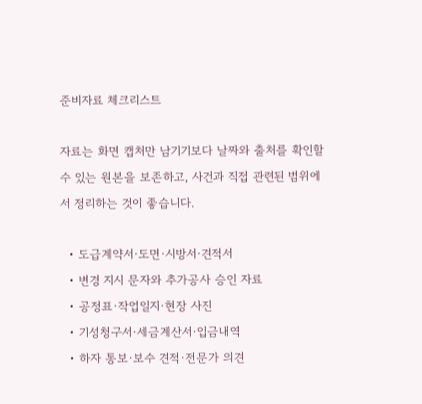준비자료 체크리스트

자료는 화면 캡처만 남기기보다 날짜와 출처를 확인할 수 있는 원본을 보존하고, 사건과 직접 관련된 범위에서 정리하는 것이 좋습니다.

  • 도급계약서·도면·시방서·견적서
  • 변경 지시 문자와 추가공사 승인 자료
  • 공정표·작업일지·현장 사진
  • 기성청구서·세금계산서·입금내역
  • 하자 통보·보수 견적·전문가 의견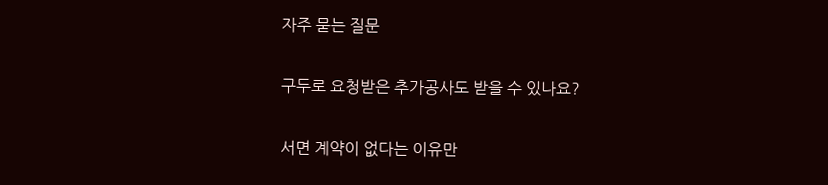자주 묻는 질문

구두로 요청받은 추가공사도 받을 수 있나요?

서면 계약이 없다는 이유만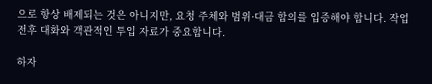으로 항상 배제되는 것은 아니지만, 요청 주체와 범위·대금 합의를 입증해야 합니다. 작업 전후 대화와 객관적인 투입 자료가 중요합니다.

하자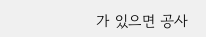가 있으면 공사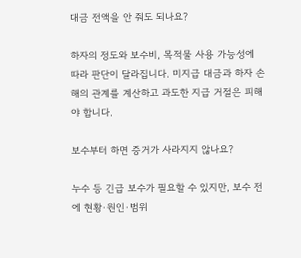대금 전액을 안 줘도 되나요?

하자의 정도와 보수비, 목적물 사용 가능성에 따라 판단이 달라집니다. 미지급 대금과 하자 손해의 관계를 계산하고 과도한 지급 거절은 피해야 합니다.

보수부터 하면 증거가 사라지지 않나요?

누수 등 긴급 보수가 필요할 수 있지만, 보수 전에 현황·원인·범위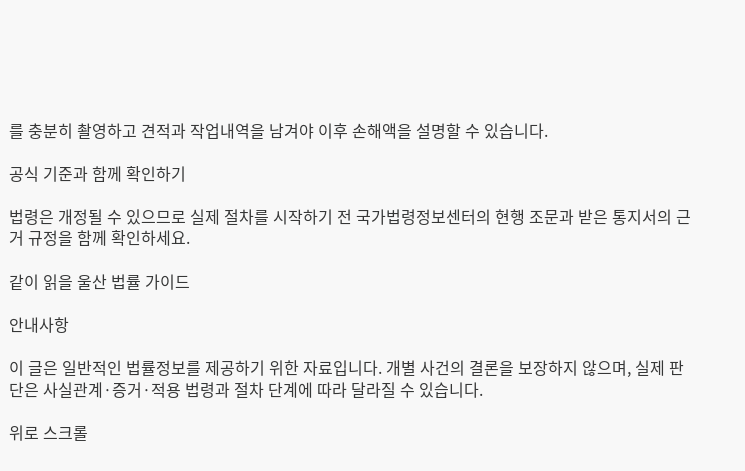를 충분히 촬영하고 견적과 작업내역을 남겨야 이후 손해액을 설명할 수 있습니다.

공식 기준과 함께 확인하기

법령은 개정될 수 있으므로 실제 절차를 시작하기 전 국가법령정보센터의 현행 조문과 받은 통지서의 근거 규정을 함께 확인하세요.

같이 읽을 울산 법률 가이드

안내사항

이 글은 일반적인 법률정보를 제공하기 위한 자료입니다. 개별 사건의 결론을 보장하지 않으며, 실제 판단은 사실관계·증거·적용 법령과 절차 단계에 따라 달라질 수 있습니다.

위로 스크롤